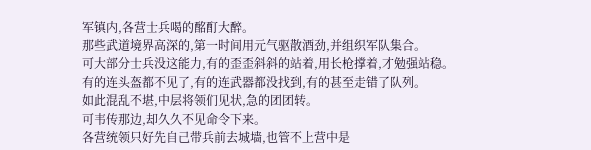军镇内,各营士兵喝的酩酊大醉。
那些武道境界高深的,第一时间用元气驱散酒劲,并组织军队集合。
可大部分士兵没这能力,有的歪歪斜斜的站着,用长枪撑着,才勉强站稳。
有的连头盔都不见了,有的连武器都没找到,有的甚至走错了队列。
如此混乱不堪,中层将领们见状,急的团团转。
可韦传那边,却久久不见命令下来。
各营统领只好先自己带兵前去城墙,也管不上营中是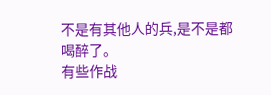不是有其他人的兵,是不是都喝醉了。
有些作战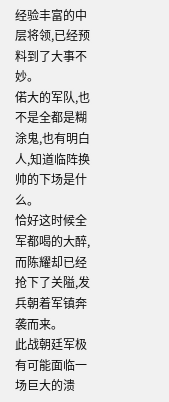经验丰富的中层将领,已经预料到了大事不妙。
偌大的军队,也不是全都是糊涂鬼,也有明白人,知道临阵换帅的下场是什么。
恰好这时候全军都喝的大醉,而陈耀却已经抢下了关隘,发兵朝着军镇奔袭而来。
此战朝廷军极有可能面临一场巨大的溃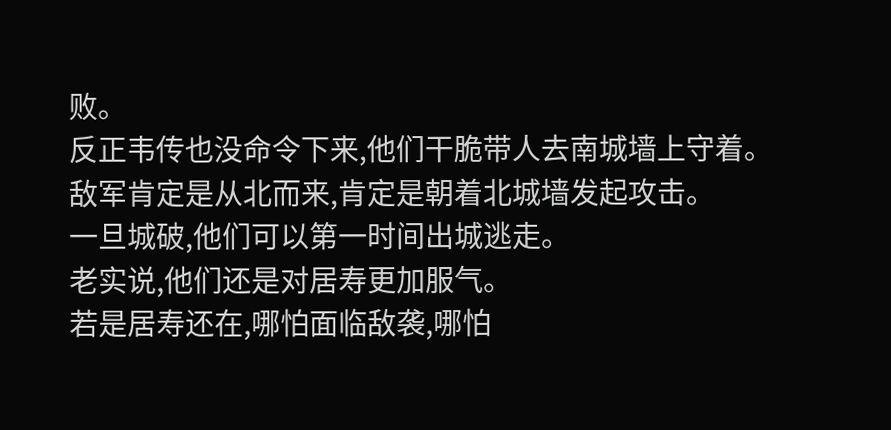败。
反正韦传也没命令下来,他们干脆带人去南城墙上守着。
敌军肯定是从北而来,肯定是朝着北城墙发起攻击。
一旦城破,他们可以第一时间出城逃走。
老实说,他们还是对居寿更加服气。
若是居寿还在,哪怕面临敌袭,哪怕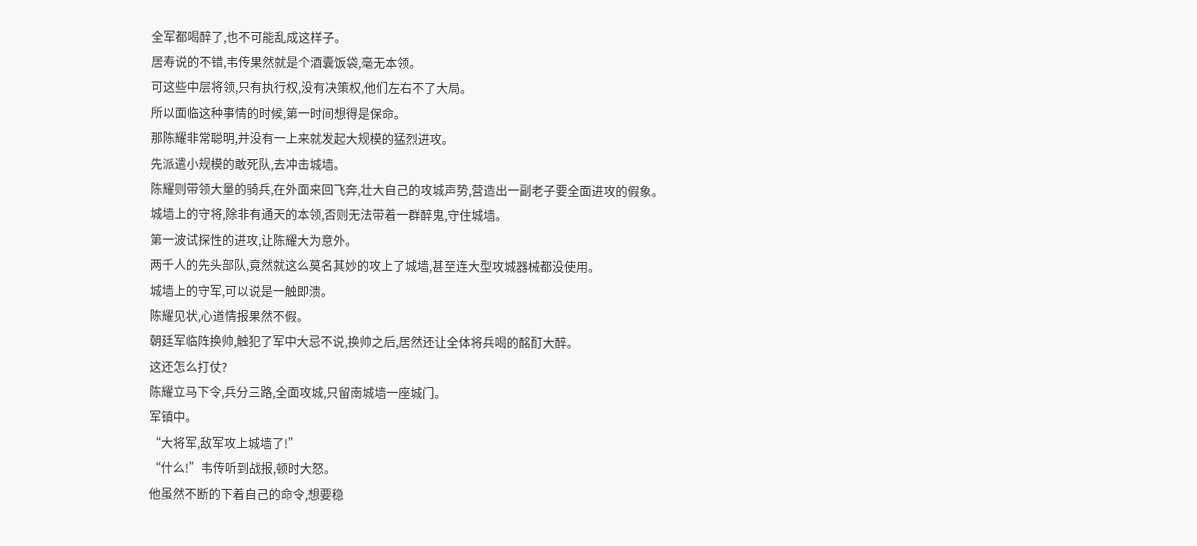全军都喝醉了,也不可能乱成这样子。
居寿说的不错,韦传果然就是个酒囊饭袋,毫无本领。
可这些中层将领,只有执行权,没有决策权,他们左右不了大局。
所以面临这种事情的时候,第一时间想得是保命。
那陈耀非常聪明,并没有一上来就发起大规模的猛烈进攻。
先派遣小规模的敢死队,去冲击城墙。
陈耀则带领大量的骑兵,在外面来回飞奔,壮大自己的攻城声势,营造出一副老子要全面进攻的假象。
城墙上的守将,除非有通天的本领,否则无法带着一群醉鬼,守住城墙。
第一波试探性的进攻,让陈耀大为意外。
两千人的先头部队,竟然就这么莫名其妙的攻上了城墙,甚至连大型攻城器械都没使用。
城墙上的守军,可以说是一触即溃。
陈耀见状,心道情报果然不假。
朝廷军临阵换帅,触犯了军中大忌不说,换帅之后,居然还让全体将兵喝的酩酊大醉。
这还怎么打仗?
陈耀立马下令,兵分三路,全面攻城,只留南城墙一座城门。
军镇中。
“大将军,敌军攻上城墙了!”
“什么!”韦传听到战报,顿时大怒。
他虽然不断的下着自己的命令,想要稳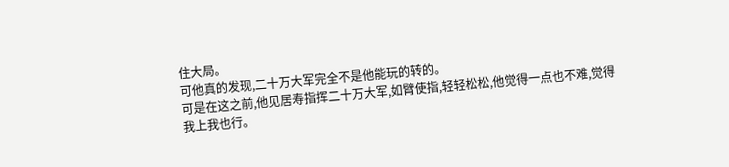住大局。
可他真的发现,二十万大军完全不是他能玩的转的。
可是在这之前,他见居寿指挥二十万大军,如臂使指,轻轻松松,他觉得一点也不难,觉得我上我也行。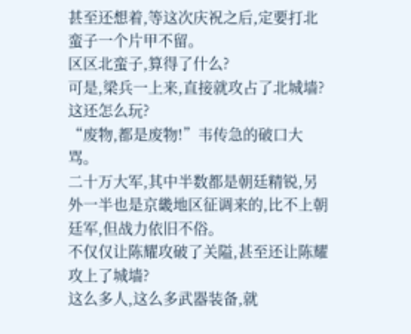甚至还想着,等这次庆祝之后,定要打北蛮子一个片甲不留。
区区北蛮子,算得了什么?
可是,梁兵一上来,直接就攻占了北城墙?
这还怎么玩?
“废物,都是废物!”韦传急的破口大骂。
二十万大军,其中半数都是朝廷精锐,另外一半也是京畿地区征调来的,比不上朝廷军,但战力依旧不俗。
不仅仅让陈耀攻破了关隘,甚至还让陈耀攻上了城墙?
这么多人,这么多武器装备,就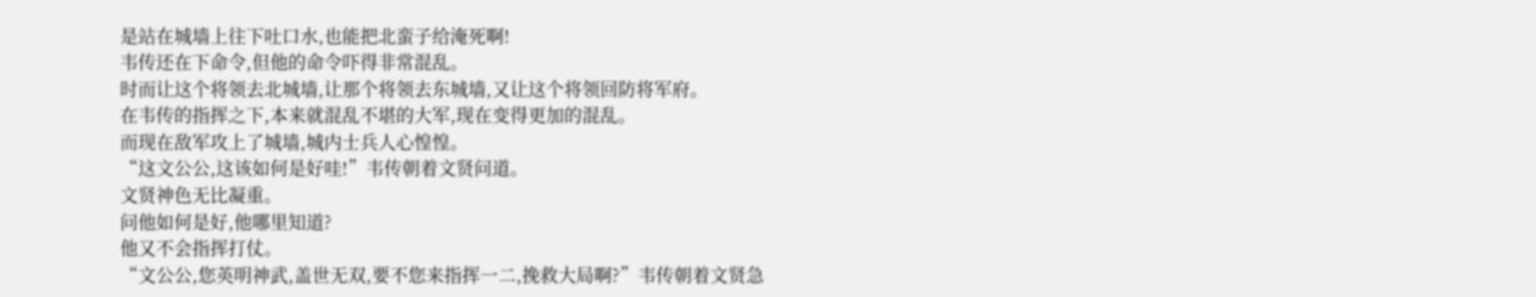是站在城墙上往下吐口水,也能把北蛮子给淹死啊!
韦传还在下命令,但他的命令吓得非常混乱。
时而让这个将领去北城墙,让那个将领去东城墙,又让这个将领回防将军府。
在韦传的指挥之下,本来就混乱不堪的大军,现在变得更加的混乱。
而现在敌军攻上了城墙,城内士兵人心惶惶。
“这文公公,这该如何是好哇!”韦传朝着文贤问道。
文贤神色无比凝重。
问他如何是好,他哪里知道?
他又不会指挥打仗。
“文公公,您英明神武,盖世无双,要不您来指挥一二,挽救大局啊?”韦传朝着文贤急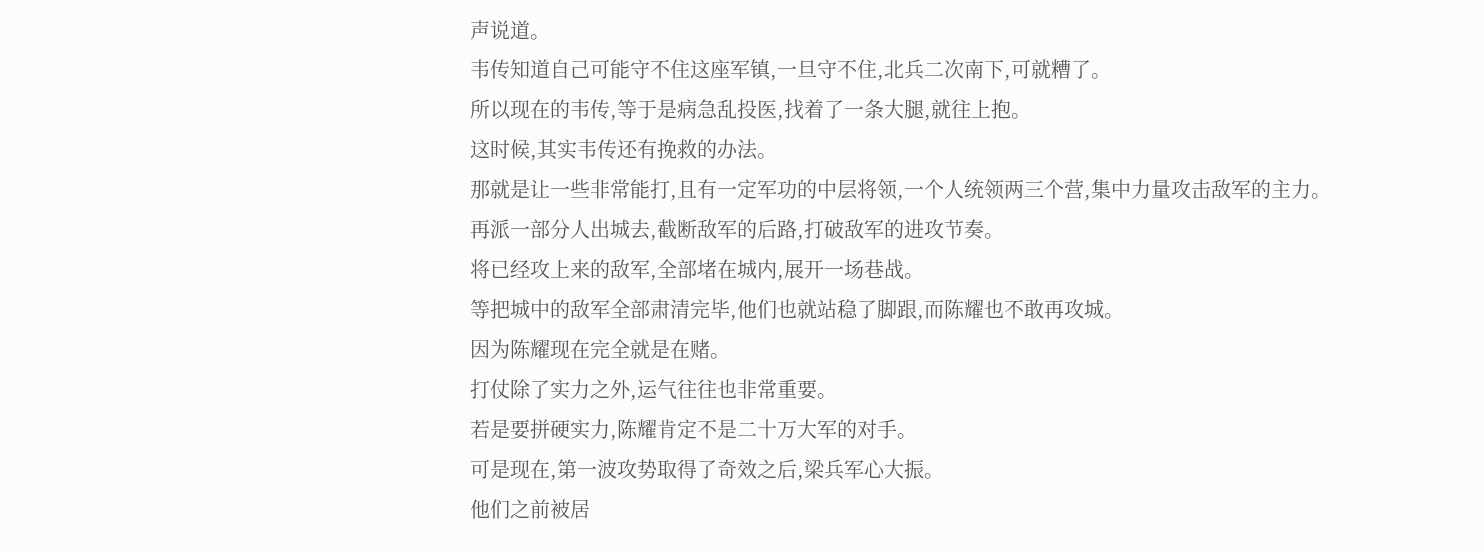声说道。
韦传知道自己可能守不住这座军镇,一旦守不住,北兵二次南下,可就糟了。
所以现在的韦传,等于是病急乱投医,找着了一条大腿,就往上抱。
这时候,其实韦传还有挽救的办法。
那就是让一些非常能打,且有一定军功的中层将领,一个人统领两三个营,集中力量攻击敌军的主力。
再派一部分人出城去,截断敌军的后路,打破敌军的进攻节奏。
将已经攻上来的敌军,全部堵在城内,展开一场巷战。
等把城中的敌军全部肃清完毕,他们也就站稳了脚跟,而陈耀也不敢再攻城。
因为陈耀现在完全就是在赌。
打仗除了实力之外,运气往往也非常重要。
若是要拼硬实力,陈耀肯定不是二十万大军的对手。
可是现在,第一波攻势取得了奇效之后,梁兵军心大振。
他们之前被居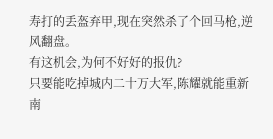寿打的丢盔弃甲,现在突然杀了个回马枪,逆风翻盘。
有这机会,为何不好好的报仇?
只要能吃掉城内二十万大军,陈耀就能重新南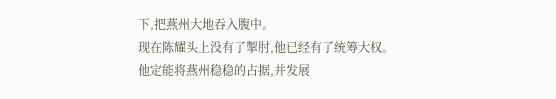下,把燕州大地吞入腹中。
现在陈耀头上没有了掣肘,他已经有了统筹大权。
他定能将燕州稳稳的占据,并发展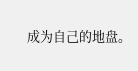成为自己的地盘。